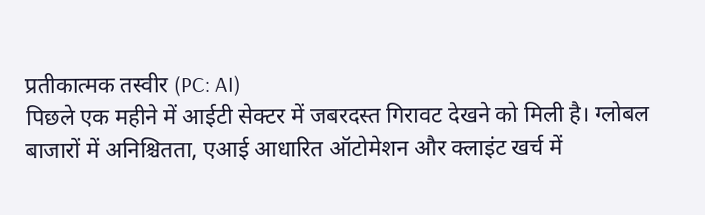प्रतीकात्मक तस्वीर (PC: AI)
पिछले एक महीने में आईटी सेक्टर में जबरदस्त गिरावट देखने को मिली है। ग्लोबल बाजारों में अनिश्चितता, एआई आधारित ऑटोमेशन और क्लाइंट खर्च में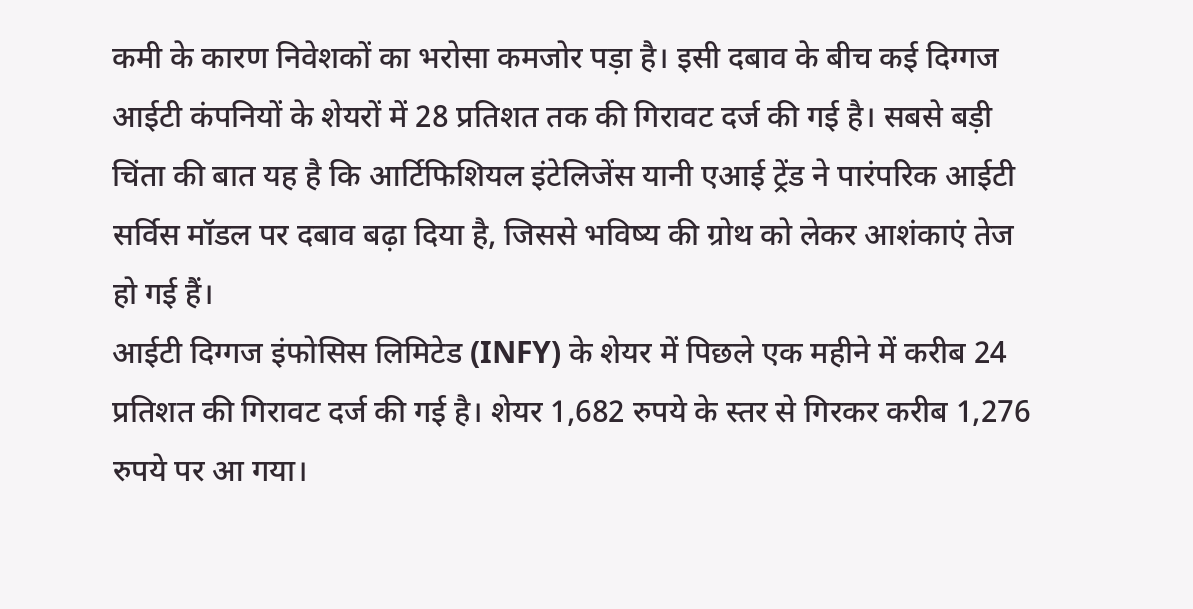कमी के कारण निवेशकों का भरोसा कमजोर पड़ा है। इसी दबाव के बीच कई दिग्गज आईटी कंपनियों के शेयरों में 28 प्रतिशत तक की गिरावट दर्ज की गई है। सबसे बड़ी चिंता की बात यह है कि आर्टिफिशियल इंटेलिजेंस यानी एआई ट्रेंड ने पारंपरिक आईटी सर्विस मॉडल पर दबाव बढ़ा दिया है, जिससे भविष्य की ग्रोथ को लेकर आशंकाएं तेज हो गई हैं।
आईटी दिग्गज इंफोसिस लिमिटेड (INFY) के शेयर में पिछले एक महीने में करीब 24 प्रतिशत की गिरावट दर्ज की गई है। शेयर 1,682 रुपये के स्तर से गिरकर करीब 1,276 रुपये पर आ गया।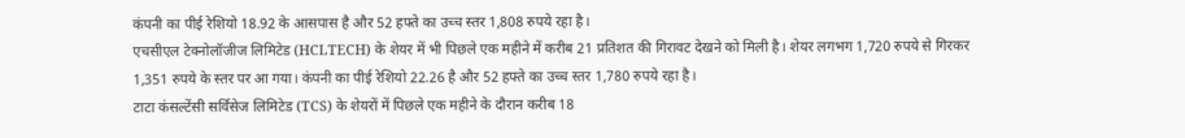कंपनी का पीई रेशियो 18.92 के आसपास है और 52 हफ्ते का उच्च स्तर 1,808 रुपये रहा है।
एचसीएल टेक्नोलॉजीज लिमिटेड (HCLTECH) के शेयर में भी पिछले एक महीने में करीब 21 प्रतिशत की गिरावट देखने को मिली है। शेयर लगभग 1,720 रुपये से गिरकर 1,351 रुपये के स्तर पर आ गया। कंपनी का पीई रेशियो 22.26 है और 52 हफ्ते का उच्च स्तर 1,780 रुपये रहा है।
टाटा कंसल्टेंसी सर्विसेज लिमिटेड (TCS) के शेयरों में पिछले एक महीने के दौरान करीब 18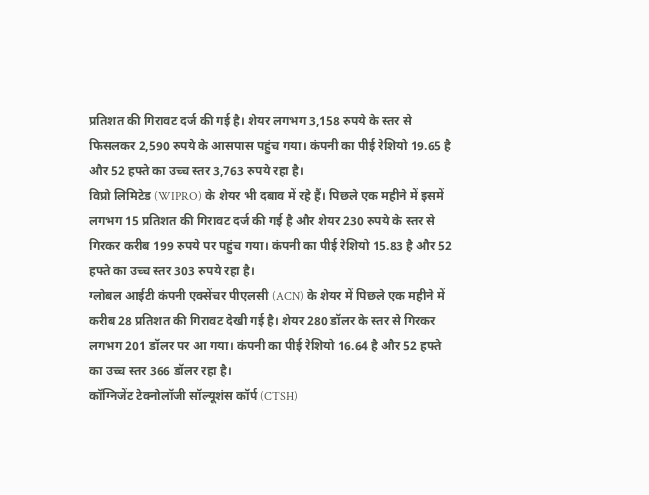प्रतिशत की गिरावट दर्ज की गई है। शेयर लगभग 3,158 रुपये के स्तर से फिसलकर 2,590 रुपये के आसपास पहुंच गया। कंपनी का पीई रेशियो 19.65 है और 52 हफ्ते का उच्च स्तर 3,763 रुपये रहा है।
विप्रो लिमिटेड (WIPRO) के शेयर भी दबाव में रहे हैं। पिछले एक महीने में इसमें लगभग 15 प्रतिशत की गिरावट दर्ज की गई है और शेयर 230 रुपये के स्तर से गिरकर करीब 199 रुपये पर पहुंच गया। कंपनी का पीई रेशियो 15.83 है और 52 हफ्ते का उच्च स्तर 303 रुपये रहा है।
ग्लोबल आईटी कंपनी एक्सेंचर पीएलसी (ACN) के शेयर में पिछले एक महीने में करीब 28 प्रतिशत की गिरावट देखी गई है। शेयर 280 डॉलर के स्तर से गिरकर लगभग 201 डॉलर पर आ गया। कंपनी का पीई रेशियो 16.64 है और 52 हफ्ते का उच्च स्तर 366 डॉलर रहा है।
कॉग्निजेंट टेक्नोलॉजी सॉल्यूशंस कॉर्प (CTSH)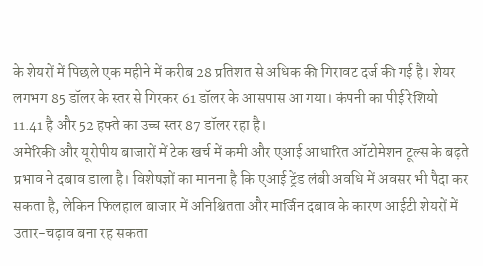के शेयरों में पिछले एक महीने में करीब 28 प्रतिशत से अधिक की गिरावट दर्ज की गई है। शेयर लगभग 85 डॉलर के स्तर से गिरकर 61 डॉलर के आसपास आ गया। कंपनी का पीई रेशियो 11.41 है और 52 हफ्ते का उच्च स्तर 87 डॉलर रहा है।
अमेरिकी और यूरोपीय बाजारों में टेक खर्च में कमी और एआई आधारित ऑटोमेशन टूल्स के बढ़ते प्रभाव ने दबाव डाला है। विशेषज्ञों का मानना है कि एआई ट्रेंड लंबी अवधि में अवसर भी पैदा कर सकता है, लेकिन फिलहाल बाजार में अनिश्चितता और मार्जिन दबाव के कारण आईटी शेयरों में उतार-चढ़ाव बना रह सकता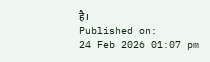है।
Published on:
24 Feb 2026 01:07 pm